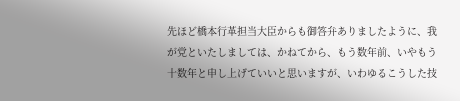先ほど橋本行革担当大臣からも御答弁ありましたように、我が党といたしましては、かねてから、もう数年前、いやもう十数年と申し上げていいと思いますが、いわゆるこうした技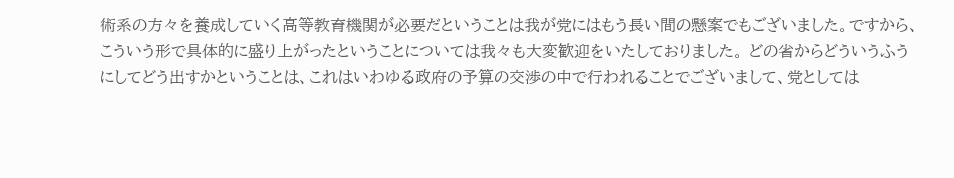術系の方々を養成していく高等教育機関が必要だということは我が党にはもう長い間の懸案でもございました。ですから、こういう形で具体的に盛り上がったということについては我々も大変歓迎をいたしておりました。 どの省からどういうふうにしてどう出すかということは、これはいわゆる政府の予算の交渉の中で行われることでございまして、党としては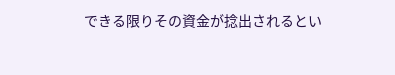できる限りその資金が捻出されるとい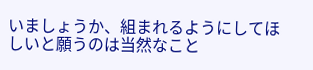いましょうか、組まれるようにしてほしいと願うのは当然なこと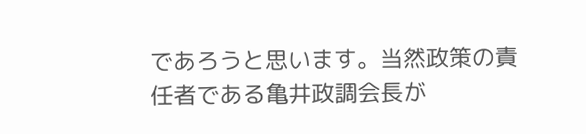であろうと思います。当然政策の責任者である亀井政調会長が